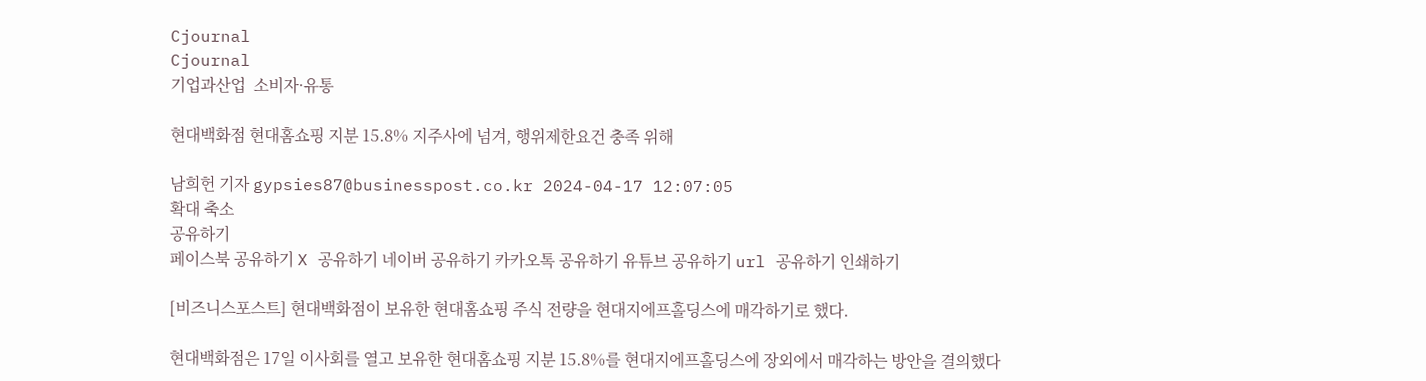Cjournal
Cjournal
기업과산업  소비자·유통

현대백화점 현대홈쇼핑 지분 15.8% 지주사에 넘겨, 행위제한요건 충족 위해

남희헌 기자 gypsies87@businesspost.co.kr 2024-04-17 12:07:05
확대 축소
공유하기
페이스북 공유하기 X 공유하기 네이버 공유하기 카카오톡 공유하기 유튜브 공유하기 url 공유하기 인쇄하기

[비즈니스포스트] 현대백화점이 보유한 현대홈쇼핑 주식 전량을 현대지에프홀딩스에 매각하기로 했다.

현대백화점은 17일 이사회를 열고 보유한 현대홈쇼핑 지분 15.8%를 현대지에프홀딩스에 장외에서 매각하는 방안을 결의했다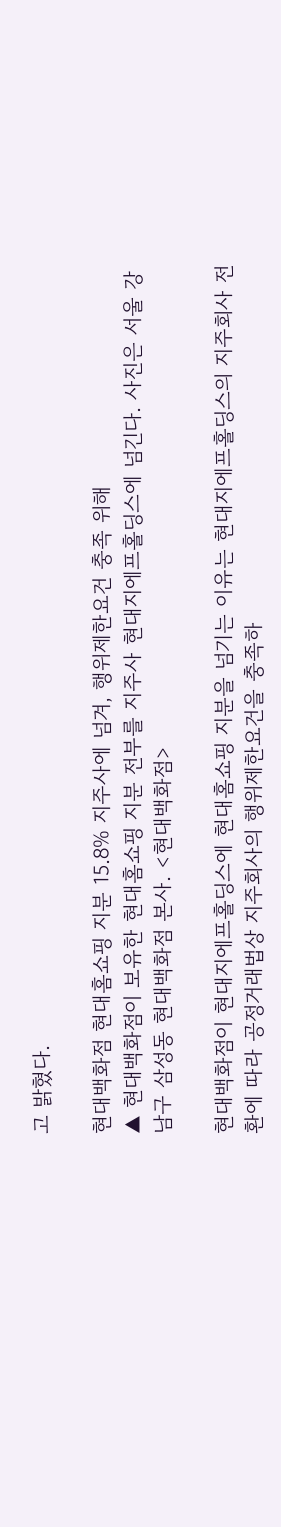고 밝혔다.

현대백화점 현대홈쇼핑 지분 15.8% 지주사에 넘겨, 행위제한요건 충족 위해
▲ 현대백화점이 보유한 현대홈쇼핑 지분 전부를 지주사 현대지에프홀딩스에 넘긴다. 사진은 서울 강남구 삼성동 현대백화점 본사. <현대백화점>

현대백화점이 현대지에프홀딩스에 현대홈쇼핑 지분을 넘기는 이유는 현대지에프홀딩스의 지주회사 전환에 따라 공정거래법상 지주회사의 행위제한요건을 충족하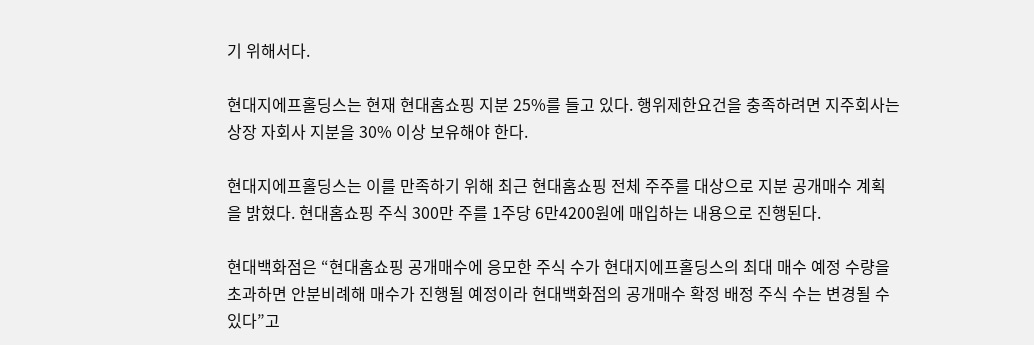기 위해서다.

현대지에프홀딩스는 현재 현대홈쇼핑 지분 25%를 들고 있다. 행위제한요건을 충족하려면 지주회사는 상장 자회사 지분을 30% 이상 보유해야 한다.

현대지에프홀딩스는 이를 만족하기 위해 최근 현대홈쇼핑 전체 주주를 대상으로 지분 공개매수 계획을 밝혔다. 현대홈쇼핑 주식 300만 주를 1주당 6만4200원에 매입하는 내용으로 진행된다.

현대백화점은 “현대홈쇼핑 공개매수에 응모한 주식 수가 현대지에프홀딩스의 최대 매수 예정 수량을 초과하면 안분비례해 매수가 진행될 예정이라 현대백화점의 공개매수 확정 배정 주식 수는 변경될 수 있다”고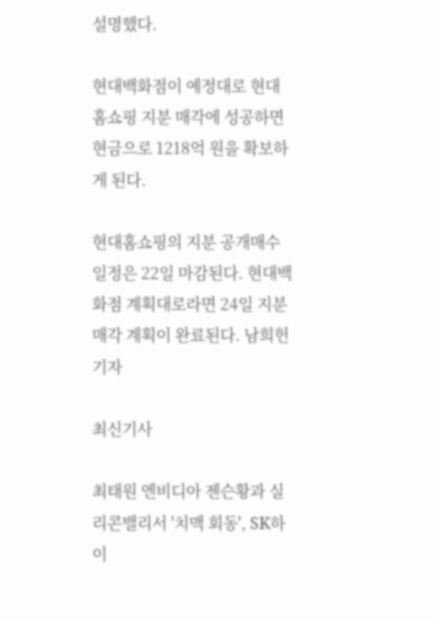설명했다.

현대백화점이 예정대로 현대홈쇼핑 지분 매각에 성공하면 현금으로 1218억 원을 확보하게 된다.

현대홈쇼핑의 지분 공개매수 일정은 22일 마감된다. 현대백화점 계획대로라면 24일 지분 매각 계획이 완료된다. 남희헌 기자

최신기사

최태원 엔비디아 젠슨황과 실리콘밸리서 '치맥 회동', SK하이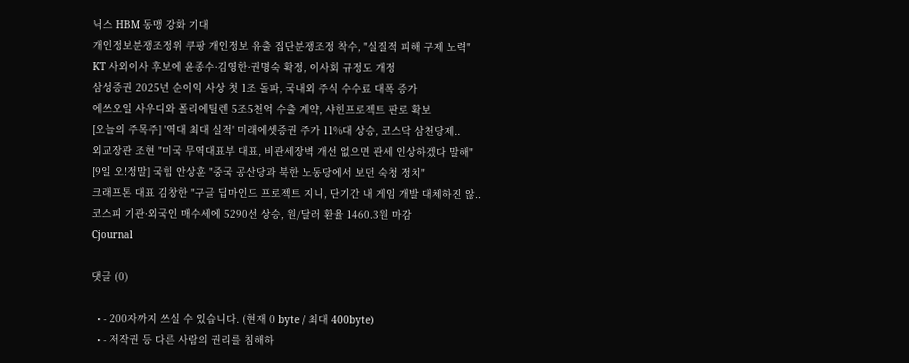닉스 HBM 동맹 강화 기대
개인정보분쟁조정위 쿠팡 개인정보 유출 집단분쟁조정 착수, "실질적 피해 구제 노력"
KT 사외이사 후보에 윤종수·김영한·권명숙 확정, 이사회 규정도 개정
삼성증권 2025년 순이익 사상 첫 1조 돌파, 국내외 주식 수수료 대폭 증가
에쓰오일 사우디와 폴리에틸렌 5조5천억 수출 계약, 샤힌프로젝트 판로 확보
[오늘의 주목주] '역대 최대 실적' 미래에셋증권 주가 11%대 상승, 코스닥 삼천당제..
외교장관 조현 "미국 무역대표부 대표, 비관세장벽 개선 없으면 관세 인상하겠다 말해"
[9일 오!정말] 국힘 안상훈 "중국 공산당과 북한 노동당에서 보던 숙청 정치"
크래프톤 대표 김창한 "구글 딥마인드 프로젝트 지니, 단기간 내 게임 개발 대체하진 않..
코스피 기관·외국인 매수세에 5290선 상승, 원/달러 환율 1460.3원 마감
Cjournal

댓글 (0)

  • - 200자까지 쓰실 수 있습니다. (현재 0 byte / 최대 400byte)
  • - 저작권 등 다른 사람의 권리를 침해하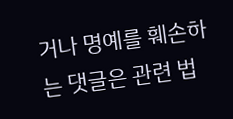거나 명예를 훼손하는 댓글은 관련 법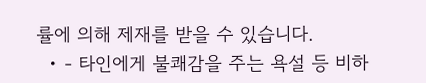률에 의해 제재를 받을 수 있습니다.
  • - 타인에게 불쾌감을 주는 욕설 등 비하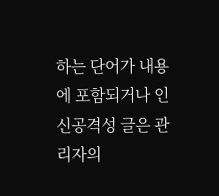하는 단어가 내용에 포함되거나 인신공격성 글은 관리자의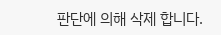판단에 의해 삭제 합니다.